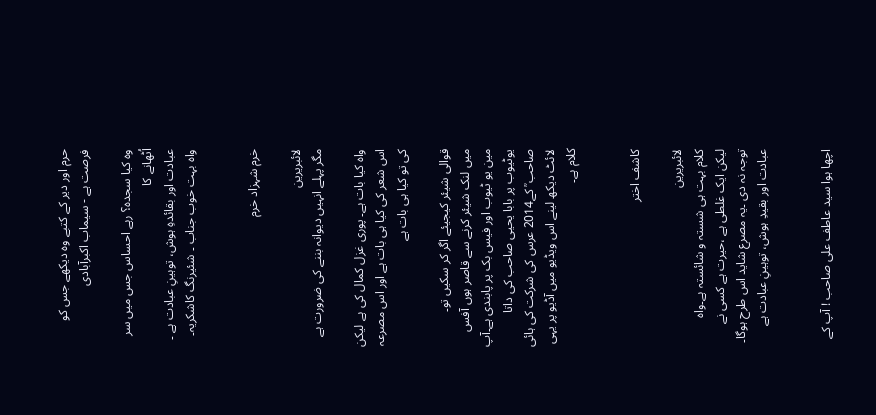حرم اور دیر کے کتبے وہ دیکھے جس کو فرصت ہے - سیماب اکبرآبادی

وہ کیا سجدہ؟ رہے احساس جس میں سر اُٹھانے کا
عبادت اور بقائدہِ ہوش، توہینِ عبادت ہے ۔
واہ بہت خوب جناب ۔ شئیرنگ کاشکریہ۔


خرم شہزاد خرم

لائبریرین
مگر پہلے انہیں دیوانہ بننے کی ضرورت ہے

واہ کیا بات ہے۔ پوری غزل کمال کی ہے لیکن اس شعر کی کیا ہی بات ہے اور اس مصرعہ کی تو کیا ہی بات ہے

قوالی شیئر کیجیئے اگر کر سکیں تو۔
میں لنک شیئر کرنے سے قاصر ہوں آفس مین یو ٹیوب اور فیس بک پر پابندی ہے۔آپ یوٹیوب پر بابا یحیی صاحب کی داتا صاحب ؒ کے2014 عرس کی شرکت کی ہائی لائٹ دیکھ لینے اس ویڈیو میں آڈیو پر یہی کلام ہے۔


کاشف اختر

لائبریرین
کلام بہت ہی شستہ و شائستہ ہے۔واہ
لیکن ایک غلطی ہے ،حیرت ہے کسی نے توجہ نہ دی ۔یہ مصرع شاید اس طرح ہوگا۔
عبادت اور بقیدِ ہوش، توہینِ عبادت ہے


اچھا ہوا سید عاطف علی صاحب ! آپ کے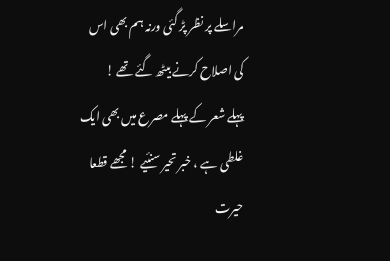مراسلے پر نظر پڑ گئی ورنہ ہم بھی اس کی اصلاح کرنے بیٹھ گئے تھے !
پہلے شعر کے پہلے مصرع میں بھی ایک غلطی ہے ، خبر تحیر سنئیے ! مجھے قطعا حیرت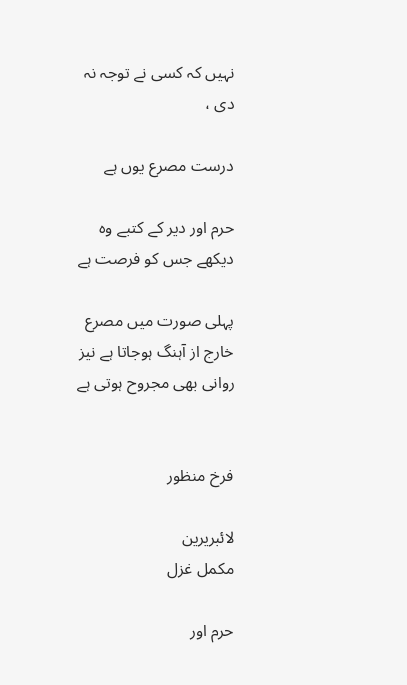نہیں کہ کسی نے توجہ نہ دی ،

درست مصرع یوں ہے

حرم اور دیر کے کتبے وہ دیکھے جس کو فرصت ہے

پہلی صورت میں مصرع خارج از آہنگ ہوجاتا ہے نیز روانی بھی مجروح ہوتی ہے


فرخ منظور

لائبریرین
مکمل غزل

حرم اور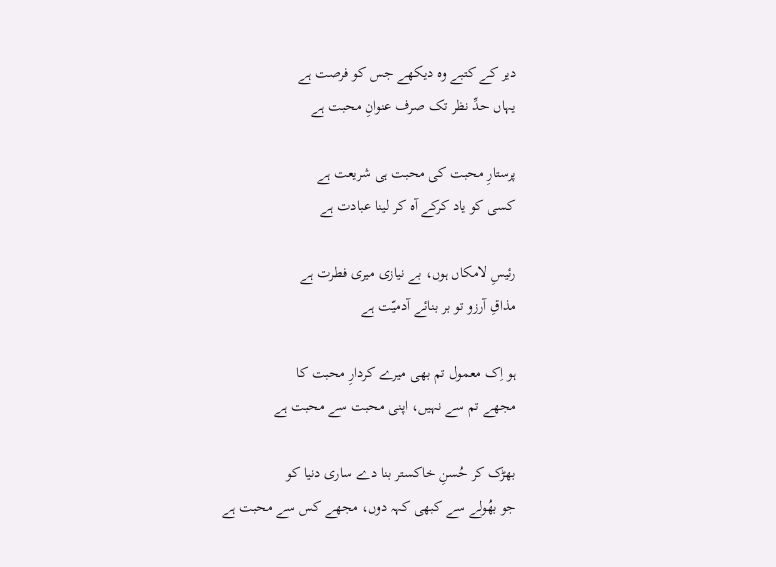دیر کے کتبے وہ دیکھے جس کو فرصت ہے
یہاں حدِّ نظر تک صرف عنوانِ محبت ہے

پرستارِ محبت کی محبت ہی شریعت ہے
کسی کو یاد کرکے آہ کر لینا عبادت ہے

رئیسِ لامکاں ہوں، بے نیازی میری فطرت ہے
مذاقِ آرزو تو بر بنائے آدمیّت ہے

ہو اِک معمول تم بھی میرے کردارِ محبت کا
مجھے تم سے نہیں، اپنی محبت سے محبت ہے

بھڑک کر حُسنِ خاکستر بنا دے ساری دنیا کو
جو بھُولے سے کبھی کہہ دوں، مجھے کس سے محبت ہے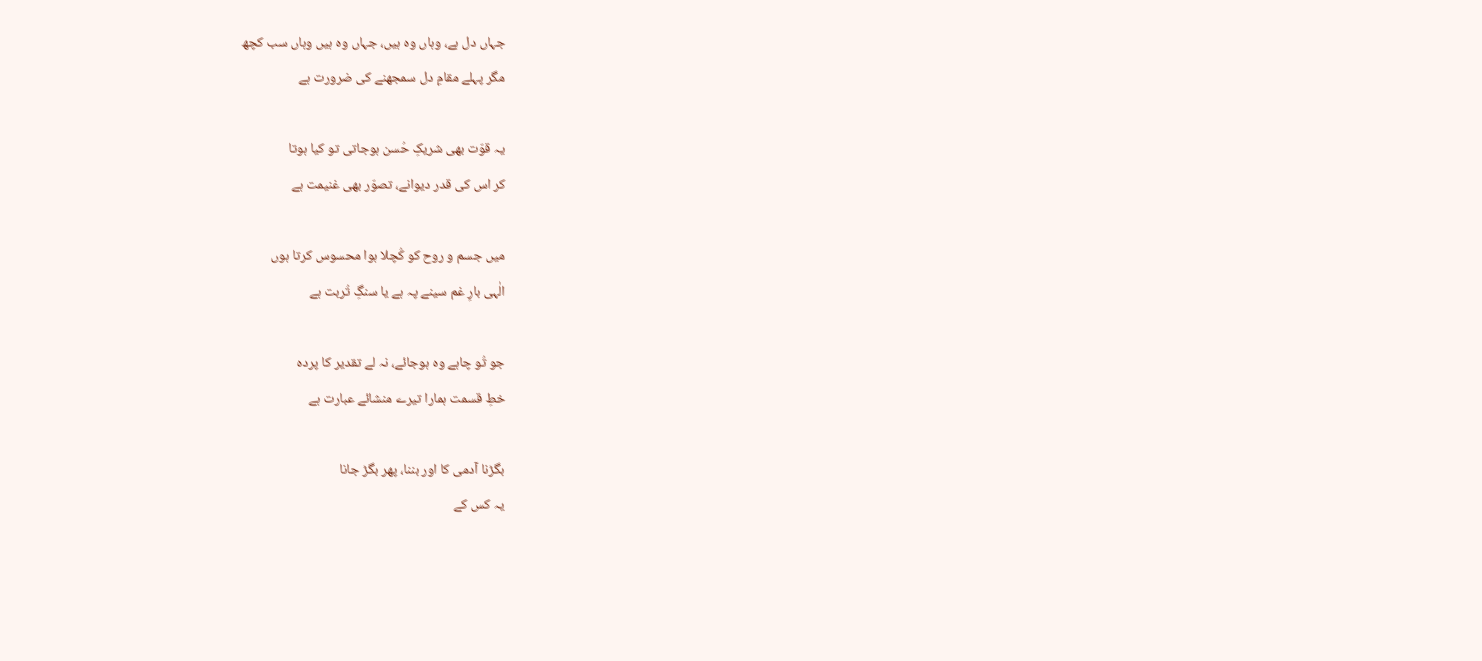جہاں دل ہے، وہاں وہ ہیں، جہاں وہ ہیں وہاں سب کچھ
مگر پہلے مقامِ دل سمجھنے کی ضرورت ہے

یہ قوّت بھی شریکِ حُسن ہوجاتی تو کیا ہوتا
کر اس کی قدر دیوانے، تصوّر بھی غنیمت ہے

میں جسم و روح کو کُچلا ہوا محسوس کرتا ہوں
الٰہی بارِ غم سینے پہ ہے یا سنگِ تُربت ہے

جو تُو چاہے وہ ہوجائے، نہ لے تقدیر کا پردہ
خطِ قسمت ہمارا تیرے منشائے عبارت ہے

بگڑنا آدمی کا اور بننا، پھر بگڑ جانا
یہ کس کے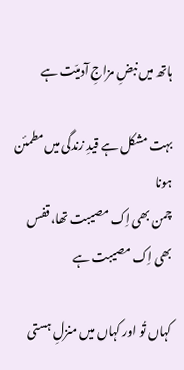ہاتھ میں نبضِ مزاجِ آدمیّت ہے

بہت مشکل ہے قیدِ زندگی میں مطمئن ہونا
چمن بھی اِک مصیبت تھا، قفس بھی اِک مصیبت ہے

کہاں تُو اور کہاں میں منزلِ ہستی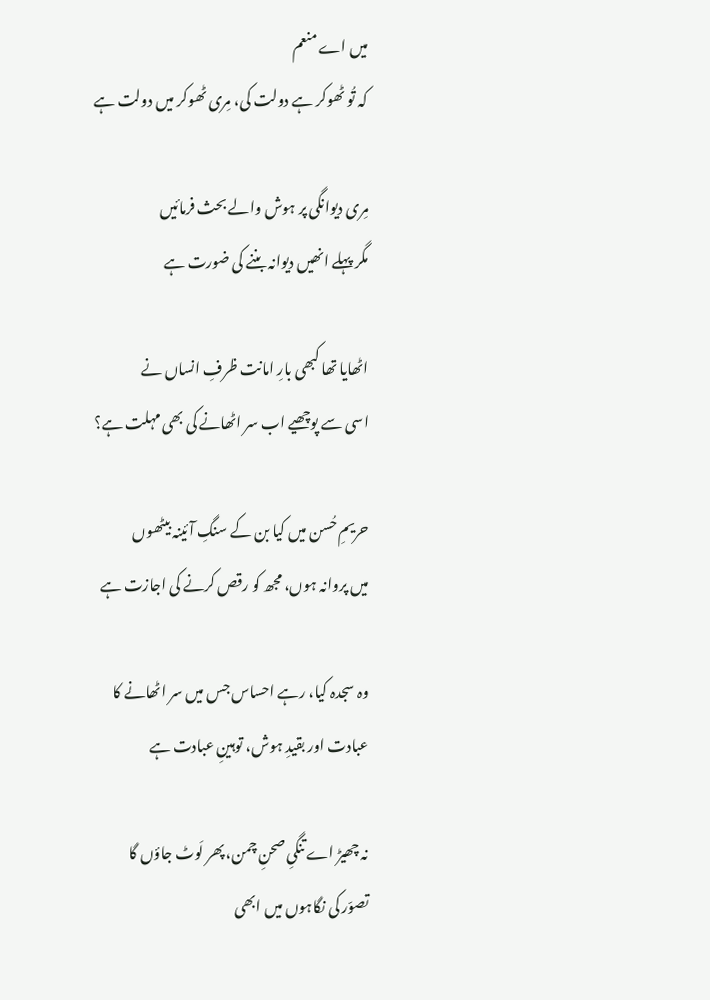میں اے منعم
کہ تُو ٹھوکر ہے دولت کی، مِری ٹھوکر میں دولت ہے

مِری دیوانگی پر ہوش والے بحث فرمائیں
مگر پہلے انھیں دیوانہ بننے کی ضورت ہے

اٹھایا تھا کبھی بارِ امانت ظرفِ انساں نے
اسی سے پوچھیے اب سر اٹھانے کی بھی مہلت ہے؟

حریمِ حُسن میں کیا بن کے سنگِ آئینہ بیٹھوں
میں پروانہ ہوں، مجھ کو رقص کرنے کی اجازت ہے

وہ سجدہ کیا، رہے احساس جس میں سر اٹھانے کا
عبادت اور بقیدِ ہوش، توہینِ عبادت ہے

نہ چھیڑ اے تنگیِ صحنِ چمن، پھر لَوٹ جاؤں گا
تصوّر کی نگاہوں میں ابھی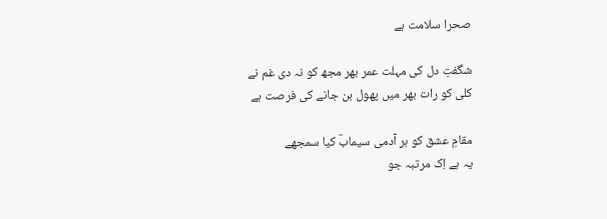صحرا سلامت ہے

شگفتِ دل کی مہلت عمر بھر مجھ کو نہ دی غم نے
کلی کو رات بھر میں پھول بن جانے کی فرصت ہے

مقامِ عشق کو ہر آدمی سیمابؔ کیا سمجھے
یہ ہے اِک مرتبہ جو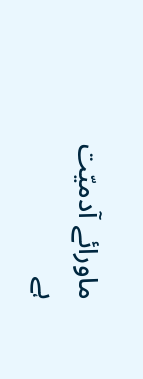ماورائے آدمیّت ہے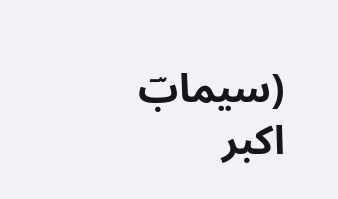(سیمابؔ اکبر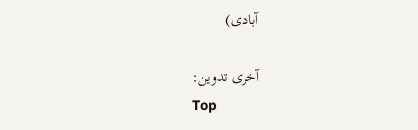آبادی)

آخری تدوین:
Top